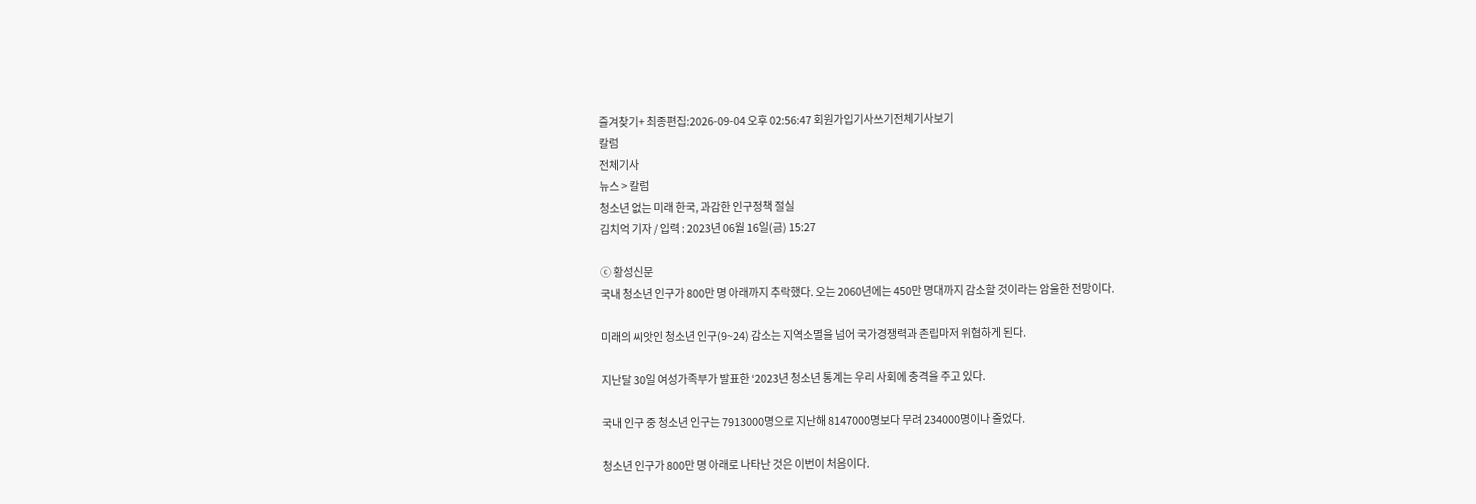즐겨찾기+ 최종편집:2026-09-04 오후 02:56:47 회원가입기사쓰기전체기사보기
칼럼
전체기사
뉴스 > 칼럼
청소년 없는 미래 한국, 과감한 인구정책 절실
김치억 기자 / 입력 : 2023년 06월 16일(금) 15:27

ⓒ 황성신문
국내 청소년 인구가 800만 명 아래까지 추락했다. 오는 2060년에는 450만 명대까지 감소할 것이라는 암울한 전망이다.

미래의 씨앗인 청소년 인구(9~24) 감소는 지역소멸을 넘어 국가경쟁력과 존립마저 위협하게 된다.

지난달 30일 여성가족부가 발표한 ‘2023년 청소년 통계는 우리 사회에 충격을 주고 있다.

국내 인구 중 청소년 인구는 7913000명으로 지난해 8147000명보다 무려 234000명이나 줄었다.

청소년 인구가 800만 명 아래로 나타난 것은 이번이 처음이다.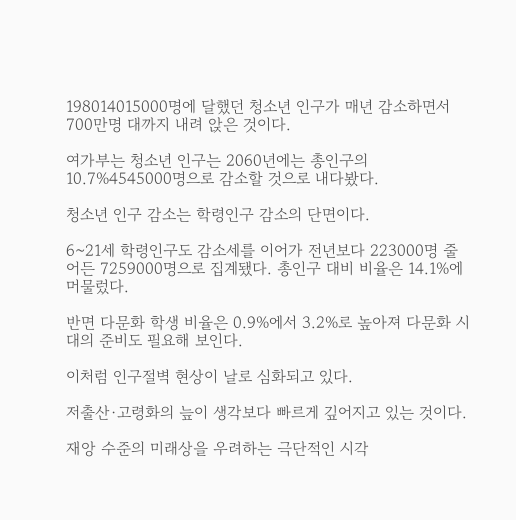198014015000명에 달했던 청소년 인구가 매년 감소하면서 700만명 대까지 내려 앉은 것이다.

여가부는 청소년 인구는 2060년에는 총인구의 10.7%4545000명으로 감소할 것으로 내다봤다.

청소년 인구 감소는 학령인구 감소의 단면이다.

6~21세 학령인구도 감소세를 이어가 전년보다 223000명 줄어든 7259000명으로 집계됐다. 총인구 대비 비율은 14.1%에 머물렀다.

반면 다문화 학생 비율은 0.9%에서 3.2%로 높아져 다문화 시대의 준비도 필요해 보인다.

이처럼 인구절벽 현상이 날로 심화되고 있다.

저출산·고령화의 늪이 생각보다 빠르게 깊어지고 있는 것이다.

재앙 수준의 미래상을 우려하는 극단적인 시각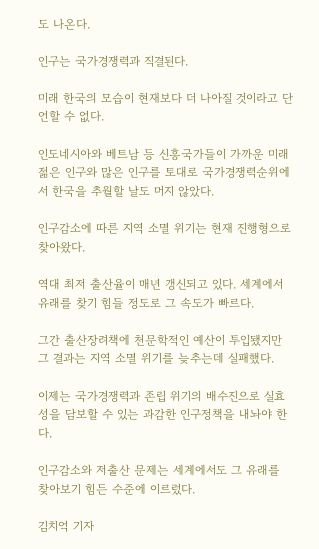도 나온다.

인구는 국가경쟁력과 직결된다.

미래 한국의 모습이 현재보다 더 나아질 것이라고 단언할 수 없다.

인도네시아와 베트남 등 신흥국가들이 가까운 미래 젊은 인구와 많은 인구를 토대로 국가경쟁력순위에서 한국을 추월할 날도 머지 않았다.

인구감소에 따른 지역 소멸 위기는 현재 진행형으로 찾아왔다.

역대 최저 출산율이 매년 갱신되고 있다. 세계에서 유래를 찾기 힘들 정도로 그 속도가 빠르다.

그간 출산장려책에 천문학적인 예산이 투입됐지만 그 결과는 지역 소멸 위기를 늦추는데 실패했다.

이제는 국가경쟁력과 존립 위기의 배수진으로 실효성을 담보할 수 있는 과감한 인구정책을 내놔야 한다.

인구감소와 저출산 문제는 세계에서도 그 유래를 찾아보기 힘든 수준에 이르렀다.

김치억 기자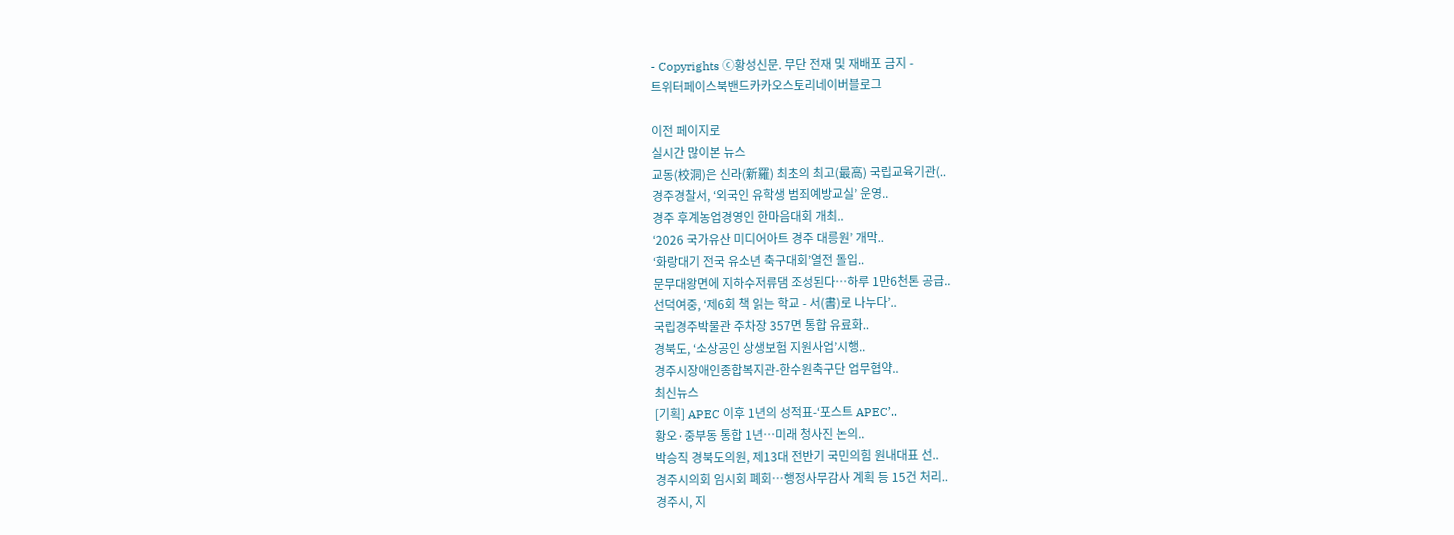- Copyrights ⓒ황성신문. 무단 전재 및 재배포 금지 -
트위터페이스북밴드카카오스토리네이버블로그

이전 페이지로
실시간 많이본 뉴스
교동(校洞)은 신라(新羅) 최초의 최고(最高) 국립교육기관(..
경주경찰서, ‘외국인 유학생 범죄예방교실’ 운영..
경주 후계농업경영인 한마음대회 개최..
‘2026 국가유산 미디어아트 경주 대릉원’ 개막..
‘화랑대기 전국 유소년 축구대회’열전 돌입..
문무대왕면에 지하수저류댐 조성된다…하루 1만6천톤 공급..
선덕여중, ‘제6회 책 읽는 학교 - 서(書)로 나누다’..
국립경주박물관 주차장 357면 통합 유료화..
경북도, ‘소상공인 상생보험 지원사업’시행..
경주시장애인종합복지관-한수원축구단 업무협약..
최신뉴스
[기획] APEC 이후 1년의 성적표-‘포스트 APEC’..
황오·중부동 통합 1년…미래 청사진 논의..
박승직 경북도의원, 제13대 전반기 국민의힘 원내대표 선..
경주시의회 임시회 폐회…행정사무감사 계획 등 15건 처리..
경주시, 지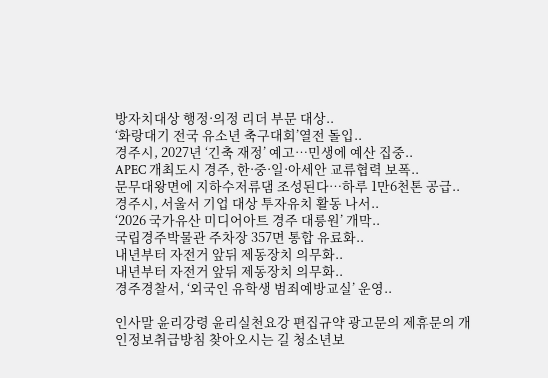방자치대상 행정·의정 리더 부문 대상..
‘화랑대기 전국 유소년 축구대회’열전 돌입..
경주시, 2027년 ‘긴축 재정’ 예고…민생에 예산 집중..
APEC 개최도시 경주, 한·중·일·아세안 교류협력 보폭..
문무대왕면에 지하수저류댐 조성된다…하루 1만6천톤 공급..
경주시, 서울서 기업 대상 투자유치 활동 나서..
‘2026 국가유산 미디어아트 경주 대릉원’ 개막..
국립경주박물관 주차장 357면 통합 유료화..
내년부터 자전거 앞뒤 제동장치 의무화..
내년부터 자전거 앞뒤 제동장치 의무화..
경주경찰서, ‘외국인 유학생 범죄예방교실’ 운영..

인사말 윤리강령 윤리실천요강 편집규약 광고문의 제휴문의 개인정보취급방침 찾아오시는 길 청소년보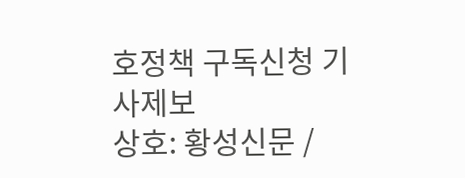호정책 구독신청 기사제보
상호: 황성신문 /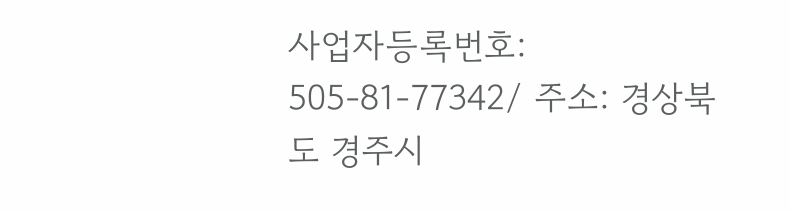사업자등록번호: 505-81-77342/ 주소: 경상북도 경주시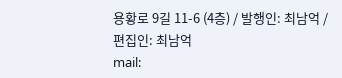용황로 9길 11-6 (4층) / 발행인: 최남억 / 편집인: 최남억
mail: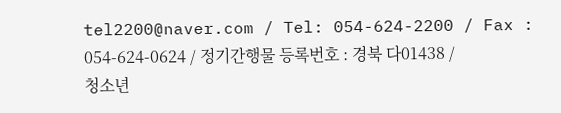tel2200@naver.com / Tel: 054-624-2200 / Fax : 054-624-0624 / 정기간행물 등록번호 : 경북 다01438 / 청소년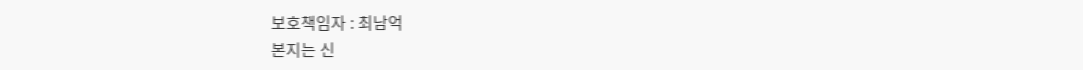보호책임자 : 최남억
본지는 신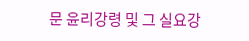문 윤리강령 및 그 실요강